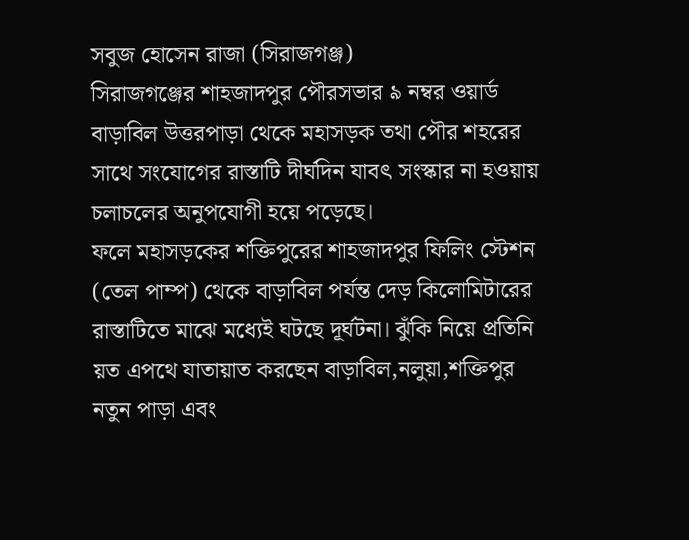সবুজ হোসেন রাজা (সিরাজগঞ্জ)
সিরাজগঞ্জের শাহজাদপুর পৌরসভার ৯ নম্বর ওয়ার্ড বাড়াবিল উত্তরপাড়া থেকে মহাসড়ক তথা পৌর শহরের সাথে সংযোগের রাস্তাটি দীর্ঘদিন যাবৎ সংস্কার না হওয়ায় চলাচলের অনুপযোগী হয়ে পড়েছে।
ফলে মহাসড়কের শক্তিপুরের শাহজাদপুর ফিলিং স্টেশন (তেল পাম্প) থেকে বাড়াবিল পর্যন্ত দেড় কিলোমিটারের রাস্তাটিতে মাঝে মধ্যেই ঘটছে দূর্ঘটনা। ঝুঁকি নিয়ে প্রতিনি য়ত এপথে যাতায়াত করছেন বাড়াবিল,নলুয়া,শক্তিপুর নতুন পাড়া এবং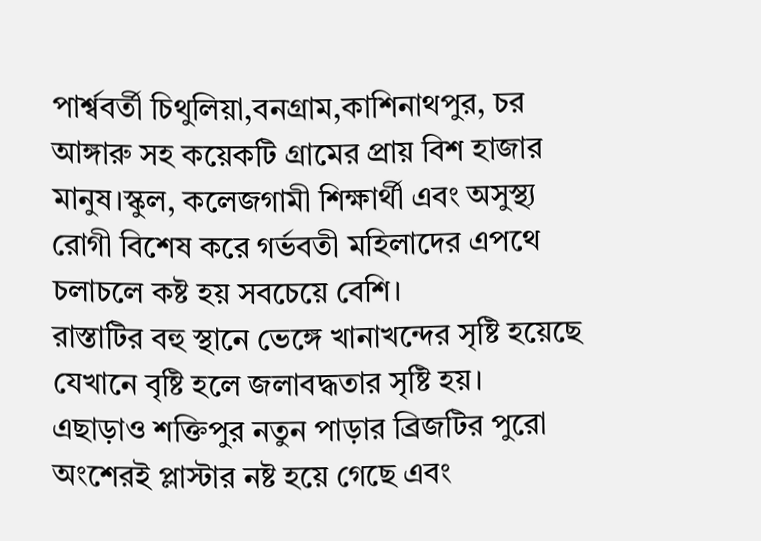পার্শ্ববর্তী চিথুলিয়া,বনগ্রাম,কাশিনাথপুর, চর আঙ্গারু সহ কয়েকটি গ্রামের প্রায় বিশ হাজার মানুষ।স্কুল, কলেজগামী শিক্ষার্থী এবং অসুস্থ্য রোগী বিশেষ করে গর্ভবতী মহিলাদের এপথে চলাচলে কষ্ট হয় সবচেয়ে বেশি।
রাস্তাটির বহু স্থানে ভেঙ্গে খানাখন্দের সৃষ্টি হয়েছে যেখানে বৃষ্টি হলে জলাবদ্ধতার সৃষ্টি হয়।
এছাড়াও শক্তিপুর নতুন পাড়ার ব্রিজটির পুরো অংশেরই প্লাস্টার নষ্ট হয়ে গেছে এবং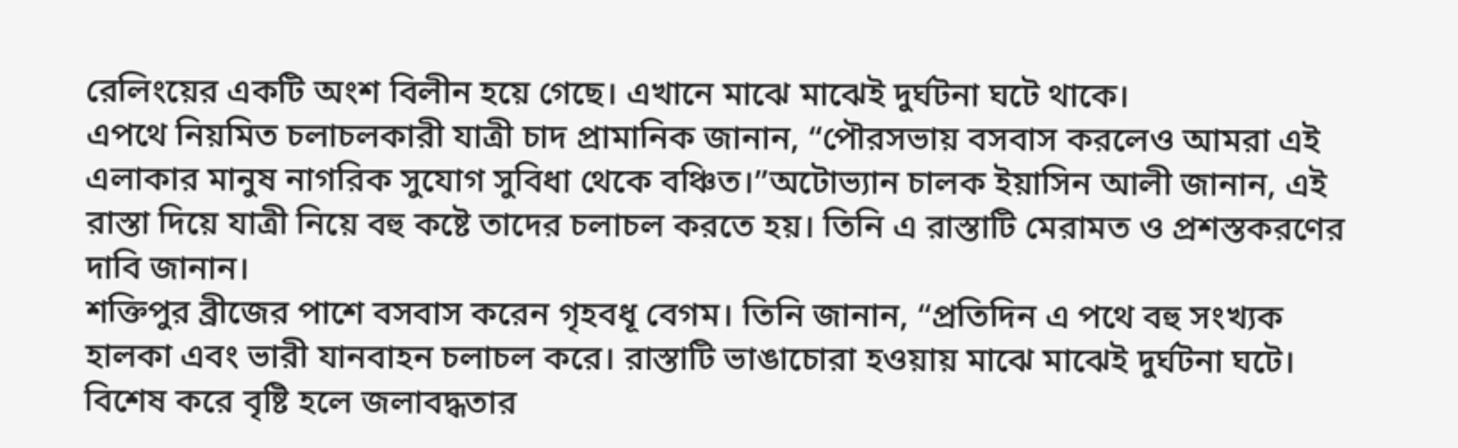রেলিংয়ের একটি অংশ বিলীন হয়ে গেছে। এখানে মাঝে মাঝেই দুর্ঘটনা ঘটে থাকে।
এপথে নিয়মিত চলাচলকারী যাত্রী চাদ প্রামানিক জানান, “পৌরসভায় বসবাস করলেও আমরা এই এলাকার মানুষ নাগরিক সুযোগ সুবিধা থেকে বঞ্চিত।”অটোভ্যান চালক ইয়াসিন আলী জানান, এই রাস্তা দিয়ে যাত্রী নিয়ে বহু কষ্টে তাদের চলাচল করতে হয়। তিনি এ রাস্তাটি মেরামত ও প্রশস্তকরণের দাবি জানান।
শক্তিপুর ব্রীজের পাশে বসবাস করেন গৃহবধূ বেগম। তিনি জানান, “প্রতিদিন এ পথে বহু সংখ্যক হালকা এবং ভারী যানবাহন চলাচল করে। রাস্তাটি ভাঙাচোরা হওয়ায় মাঝে মাঝেই দুর্ঘটনা ঘটে। বিশেষ করে বৃষ্টি হলে জলাবদ্ধতার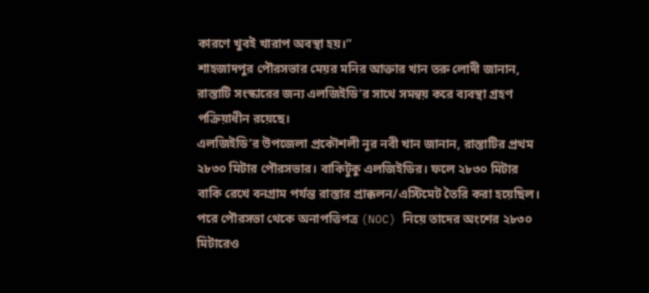কারণে খুবই খারাপ অবস্থা হয়।”
শাহজাদপুর পৌরসভার মেয়র মনির আক্তার খান তরু লোদী জানান, রাস্তাটি সংস্কারের জন্য এলজিইডি’র সাথে সমন্বয় করে ব্যবস্থা গ্রহণ পক্রিয়াধীন রয়েছে।
এলজিইডি’র উপজেলা প্রকৌশলী নূর নবী খান জানান, রাস্তাটির প্রথম ২৮৩০ মিটার পৌরসভার। বাকিটুকু এলজিইডির। ফলে ২৮৩০ মিটার বাকি রেখে বনগ্রাম পর্যন্ত রাস্তার প্রাক্কলন/এস্টিমেট তৈরি করা হয়েছিল।
পরে পৌরসভা থেকে অনাপত্তিপত্র (NOC) নিয়ে তাদের অংশের ২৮৩০ মিটারেও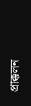প্রাক্কলন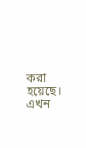করা হয়েছে। এখন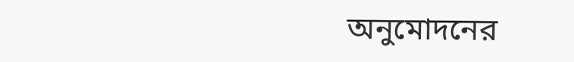অনুমোদনের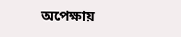অপেক্ষায়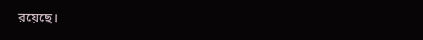রয়েছে।